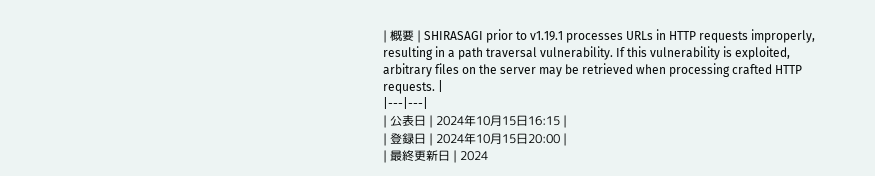| 概要 | SHIRASAGI prior to v1.19.1 processes URLs in HTTP requests improperly, resulting in a path traversal vulnerability. If this vulnerability is exploited, arbitrary files on the server may be retrieved when processing crafted HTTP requests. |
|---|---|
| 公表日 | 2024年10月15日16:15 |
| 登録日 | 2024年10月15日20:00 |
| 最終更新日 | 2024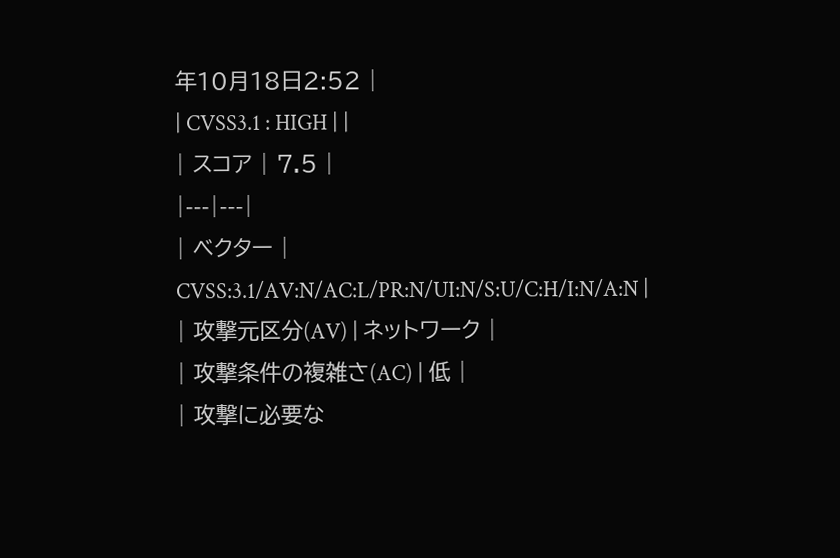年10月18日2:52 |
| CVSS3.1 : HIGH | |
| スコア | 7.5 |
|---|---|
| ベクター | CVSS:3.1/AV:N/AC:L/PR:N/UI:N/S:U/C:H/I:N/A:N |
| 攻撃元区分(AV) | ネットワーク |
| 攻撃条件の複雑さ(AC) | 低 |
| 攻撃に必要な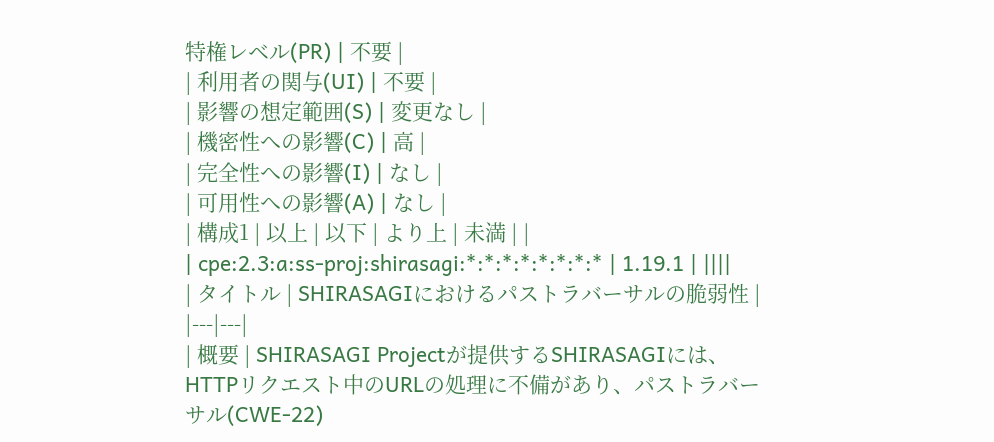特権レベル(PR) | 不要 |
| 利用者の関与(UI) | 不要 |
| 影響の想定範囲(S) | 変更なし |
| 機密性への影響(C) | 高 |
| 完全性への影響(I) | なし |
| 可用性への影響(A) | なし |
| 構成1 | 以上 | 以下 | より上 | 未満 | |
| cpe:2.3:a:ss-proj:shirasagi:*:*:*:*:*:*:*:* | 1.19.1 | ||||
| タイトル | SHIRASAGIにおけるパストラバーサルの脆弱性 |
|---|---|
| 概要 | SHIRASAGI Projectが提供するSHIRASAGIには、HTTPリクエスト中のURLの処理に不備があり、パストラバーサル(CWE-22)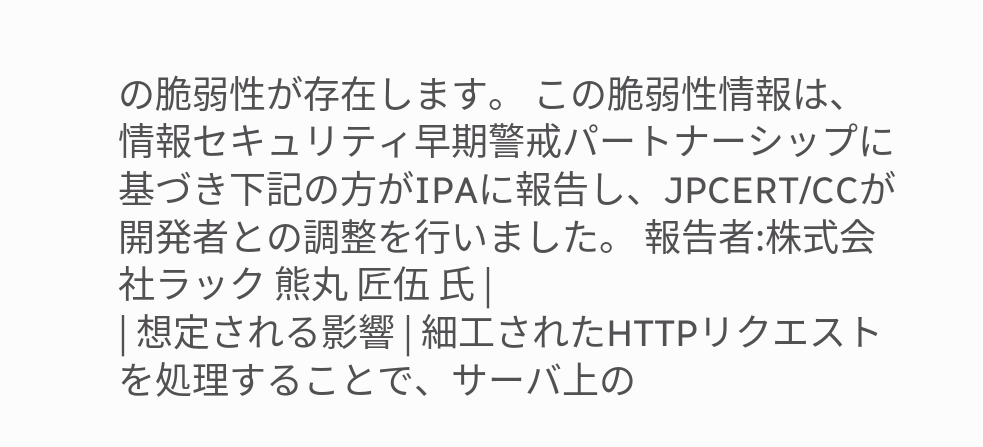の脆弱性が存在します。 この脆弱性情報は、情報セキュリティ早期警戒パートナーシップに基づき下記の方がIPAに報告し、JPCERT/CCが開発者との調整を行いました。 報告者:株式会社ラック 熊丸 匠伍 氏 |
| 想定される影響 | 細工されたHTTPリクエストを処理することで、サーバ上の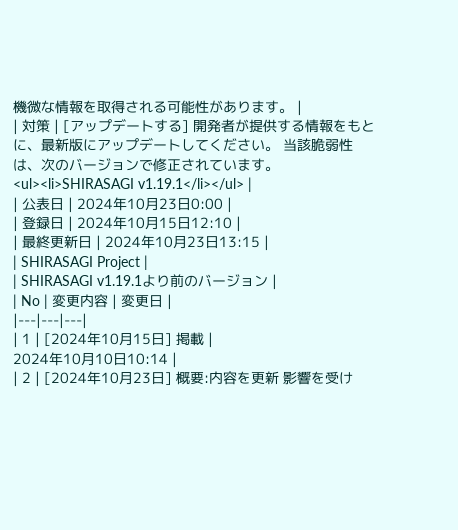機微な情報を取得される可能性があります。 |
| 対策 | [アップデートする] 開発者が提供する情報をもとに、最新版にアップデートしてください。 当該脆弱性は、次のバージョンで修正されています。<ul><li>SHIRASAGI v1.19.1</li></ul> |
| 公表日 | 2024年10月23日0:00 |
| 登録日 | 2024年10月15日12:10 |
| 最終更新日 | 2024年10月23日13:15 |
| SHIRASAGI Project |
| SHIRASAGI v1.19.1より前のバージョン |
| No | 変更内容 | 変更日 |
|---|---|---|
| 1 | [2024年10月15日] 掲載 |
2024年10月10日10:14 |
| 2 | [2024年10月23日] 概要:内容を更新 影響を受け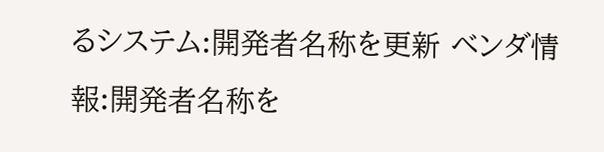るシステム:開発者名称を更新 ベンダ情報:開発者名称を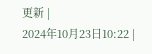更新 |
2024年10月23日10:22 |